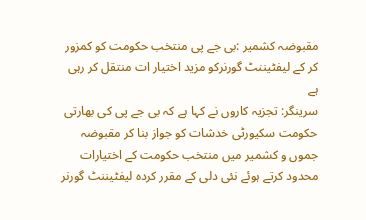مقبوضہ کشمیر :بی جے پی منتخب حکومت کو کمزور کر کے لیفٹیننٹ گورنرکو مزید اختیار ات منتقل کر رہی ہے
سرینگر: تجزیہ کاروں نے کہا ہے کہ بی جے پی کی بھارتی حکومت سکیورٹی خدشات کو جواز بنا کر مقبوضہ جموں و کشمیر میں منتخب حکومت کے اختیارات محدود کرتے ہوئے نئی دلی کے مقرر کردہ لیفٹیننٹ گورنر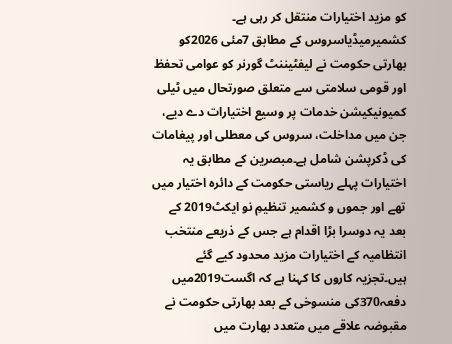کو مزید اختیارات منتقل کر رہی ہے۔
کشمیرمیڈیاسروس کے مطابق 7مئی 2026کو بھارتی حکومت نے لیفٹیننٹ گورنر کو عوامی تحفظ اور قومی سلامتی سے متعلق صورتحال میں ٹیلی کمیونیکیشن خدمات پر وسیع اختیارات دے دیے، جن میں مداخلت، سروس کی معطلی اور پیغامات کی ڈکرپشن شامل ہے۔مبصرین کے مطابق یہ اختیارات پہلے ریاستی حکومت کے دائرہ اختیار میں تھے اور جموں و کشمیر تنظیمِ نو ایکٹ2019 کے بعد یہ دوسرا بڑا اقدام ہے جس کے ذریعے منتخب انتظامیہ کے اختیارات مزید محدود کیے گئے ہیں۔تجزیہ کاروں کا کہنا ہے کہ اگست2019میں دفعہ370کی منسوخی کے بعد بھارتی حکومت نے مقبوضہ علاقے میں متعدد بھارت میں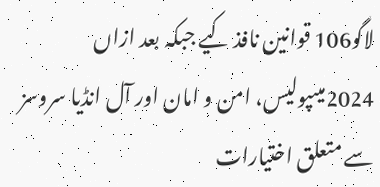لاگو106 قوانین نافذ کیے جبکہ بعد ازاں 2024میںپولیس، امن و امان اور آل انڈیا سروسز سے متعلق اختیارات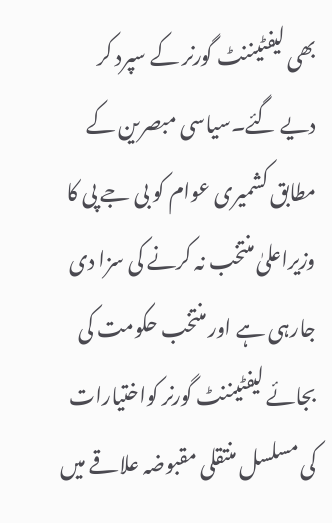بھی لیفٹیننٹ گورنر کے سپرد کر دیے گئے۔سیاسی مبصرین کے مطابق کشمیری عوام کو بی جے پی کا وزیراعلیٰ منتخب نہ کرنے کی سزا دی جارہی ہے اور منتخب حکومت کی بجائے لیفٹیننٹ گورنر کواختیارات کی مسلسل منتقلی مقبوضہ علاقے میں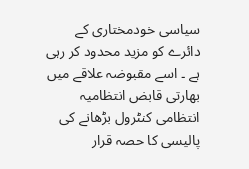سیاسی خودمختاری کے دائرے کو مزید محدود کر رہی ہے ۔ اسے مقبوضہ علاقے میں بھارتی قابض انتظامیہ انتظامی کنٹرول بڑھانے کی پالیسی کا حصہ قرار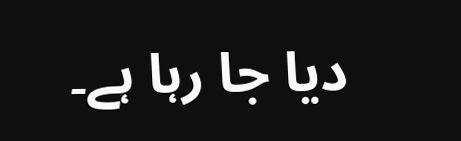دیا جا رہا ہے۔